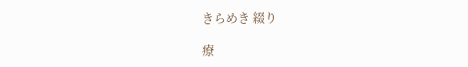きらめき 綴り

療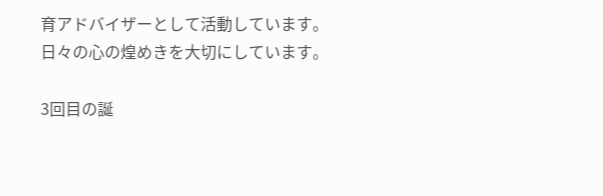育アドバイザーとして活動しています。日々の心の煌めきを大切にしています。

3回目の誕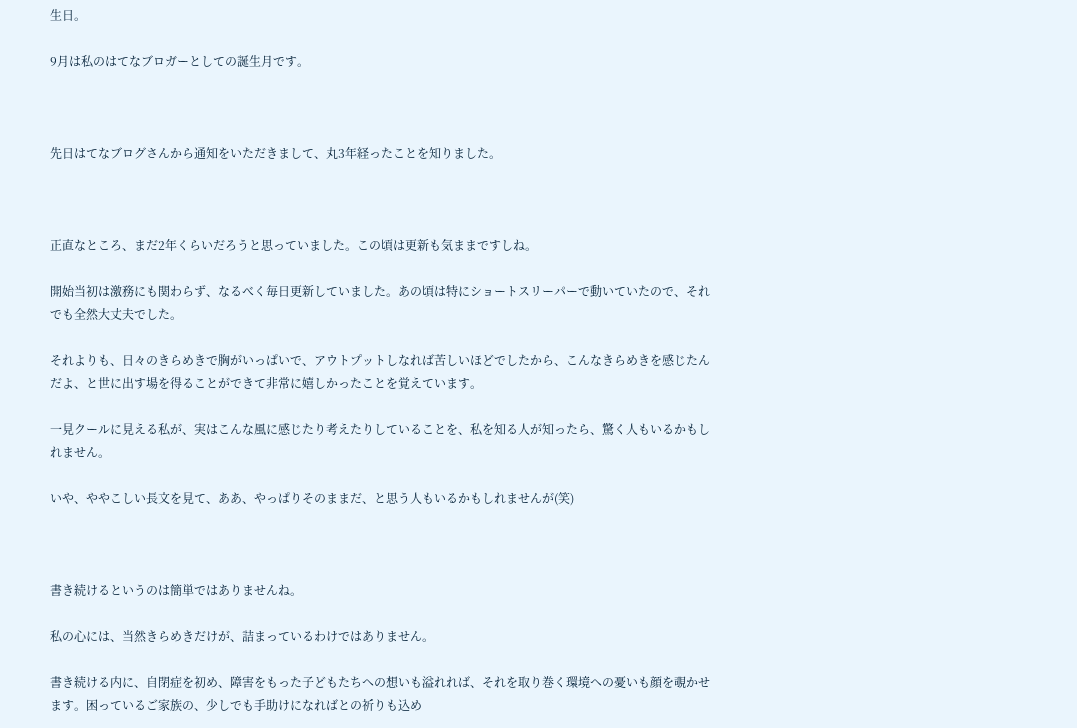生日。

9月は私のはてなブロガーとしての誕生月です。



先日はてなブログさんから通知をいただきまして、丸3年経ったことを知りました。



正直なところ、まだ2年くらいだろうと思っていました。この頃は更新も気ままですしね。

開始当初は激務にも関わらず、なるべく毎日更新していました。あの頃は特にショートスリーパーで動いていたので、それでも全然大丈夫でした。

それよりも、日々のきらめきで胸がいっぱいで、アウトプットしなれば苦しいほどでしたから、こんなきらめきを感じたんだよ、と世に出す場を得ることができて非常に嬉しかったことを覚えています。

一見クールに見える私が、実はこんな風に感じたり考えたりしていることを、私を知る人が知ったら、驚く人もいるかもしれません。

いや、ややこしい長文を見て、ああ、やっぱりそのままだ、と思う人もいるかもしれませんが(笑)



書き続けるというのは簡単ではありませんね。

私の心には、当然きらめきだけが、詰まっているわけではありません。

書き続ける内に、自閉症を初め、障害をもった子どもたちへの想いも溢れれば、それを取り巻く環境への憂いも顔を覗かせます。困っているご家族の、少しでも手助けになればとの祈りも込め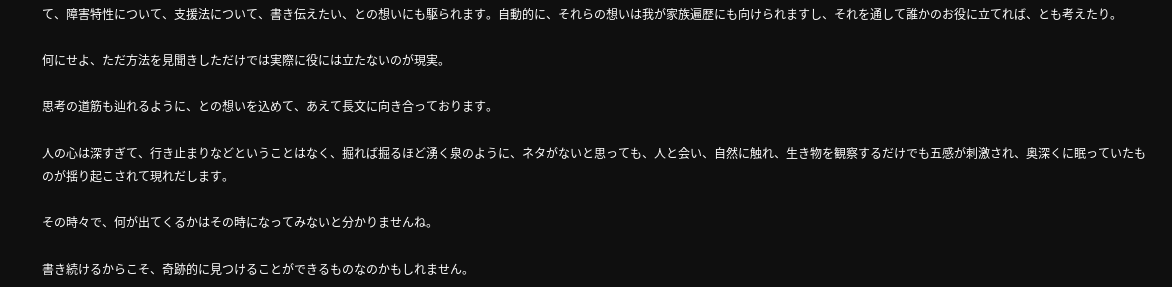て、障害特性について、支援法について、書き伝えたい、との想いにも駆られます。自動的に、それらの想いは我が家族遍歴にも向けられますし、それを通して誰かのお役に立てれば、とも考えたり。

何にせよ、ただ方法を見聞きしただけでは実際に役には立たないのが現実。

思考の道筋も辿れるように、との想いを込めて、あえて長文に向き合っております。

人の心は深すぎて、行き止まりなどということはなく、掘れば掘るほど湧く泉のように、ネタがないと思っても、人と会い、自然に触れ、生き物を観察するだけでも五感が刺激され、奥深くに眠っていたものが揺り起こされて現れだします。

その時々で、何が出てくるかはその時になってみないと分かりませんね。

書き続けるからこそ、奇跡的に見つけることができるものなのかもしれません。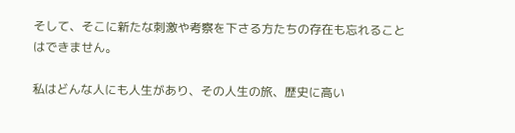そして、そこに新たな刺激や考察を下さる方たちの存在も忘れることはできません。

私はどんな人にも人生があり、その人生の旅、歴史に高い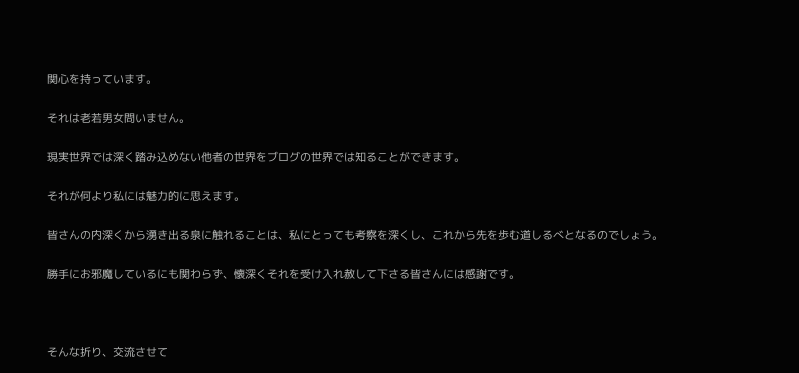関心を持っています。

それは老若男女問いません。

現実世界では深く踏み込めない他者の世界をブログの世界では知ることができます。

それが何より私には魅力的に思えます。

皆さんの内深くから湧き出る泉に触れることは、私にとっても考察を深くし、これから先を歩む道しるべとなるのでしょう。

勝手にお邪魔しているにも関わらず、懐深くそれを受け入れ赦して下さる皆さんには感謝です。



そんな折り、交流させて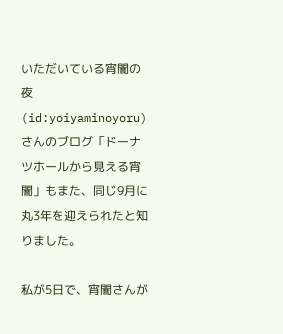いただいている宵闇の夜(id:yoiyaminoyoru)さんのブログ「ドーナツホールから見える宵闇」もまた、同じ9月に丸3年を迎えられたと知りました。

私が5日で、宵闇さんが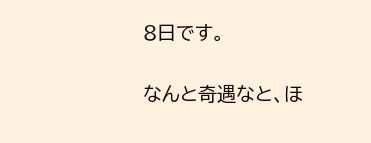8日です。

なんと奇遇なと、ほ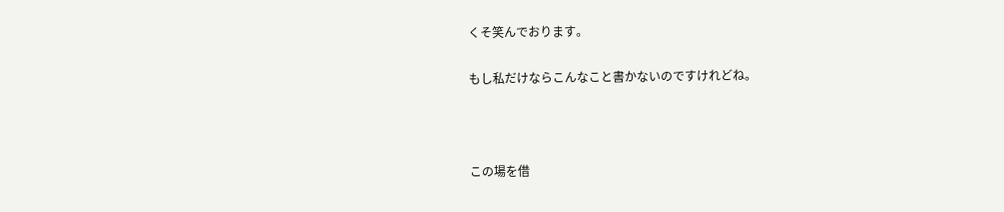くそ笑んでおります。

もし私だけならこんなこと書かないのですけれどね。



この場を借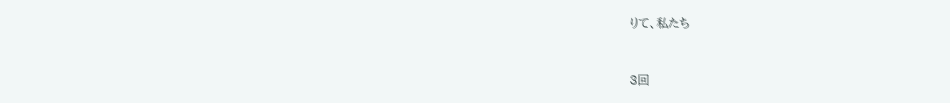りて、私たち



3回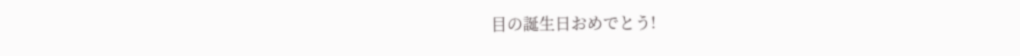目の誕生日おめでとう!